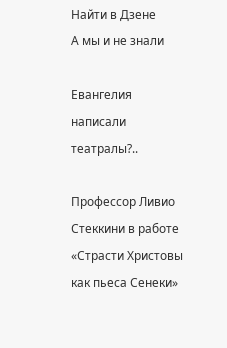Найти в Дзене
А мы и не знали

Евангелия написали театралы?..

Профессор Ливио Стеккини в работе «Страсти Христовы как пьеса Сенеки»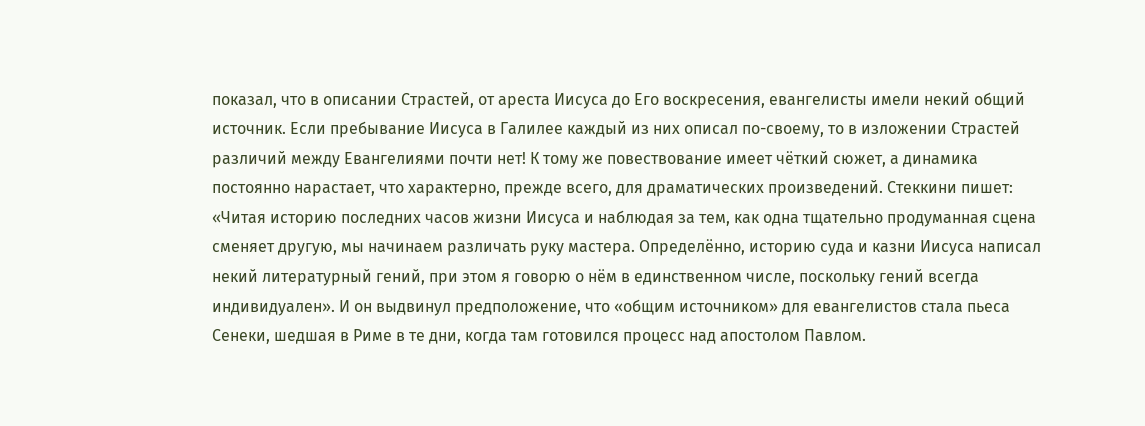показал, что в описании Страстей, от ареста Иисуса до Его воскресения, евангелисты имели некий общий источник. Если пребывание Иисуса в Галилее каждый из них описал по-своему, то в изложении Страстей различий между Евангелиями почти нет! К тому же повествование имеет чёткий сюжет, а динамика постоянно нарастает, что характерно, прежде всего, для драматических произведений. Стеккини пишет: «Читая историю последних часов жизни Иисуса и наблюдая за тем, как одна тщательно продуманная сцена сменяет другую, мы начинаем различать руку мастера. Определённо, историю суда и казни Иисуса написал некий литературный гений, при этом я говорю о нём в единственном числе, поскольку гений всегда индивидуален». И он выдвинул предположение, что «общим источником» для евангелистов стала пьеса Сенеки, шедшая в Риме в те дни, когда там готовился процесс над апостолом Павлом.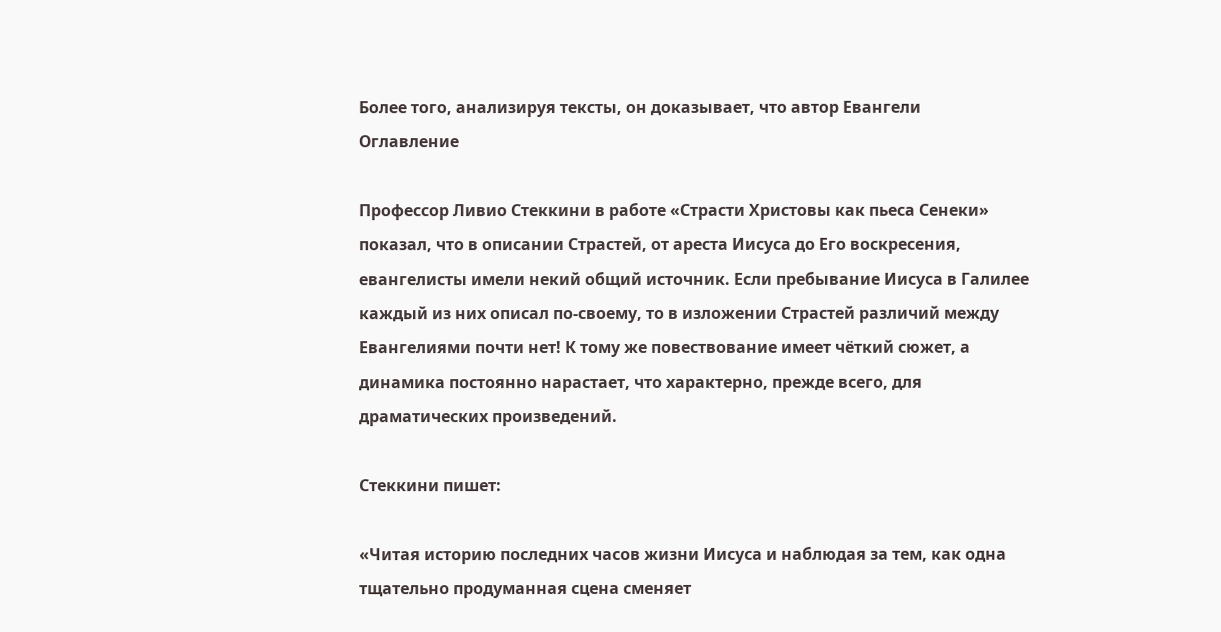Более того, анализируя тексты, он доказывает, что автор Евангели
Оглавление

Профессор Ливио Стеккини в работе «Страсти Христовы как пьеса Сенеки» показал, что в описании Страстей, от ареста Иисуса до Его воскресения, евангелисты имели некий общий источник. Если пребывание Иисуса в Галилее каждый из них описал по-своему, то в изложении Страстей различий между Евангелиями почти нет! К тому же повествование имеет чёткий сюжет, а динамика постоянно нарастает, что характерно, прежде всего, для драматических произведений.

Стеккини пишет:

«Читая историю последних часов жизни Иисуса и наблюдая за тем, как одна тщательно продуманная сцена сменяет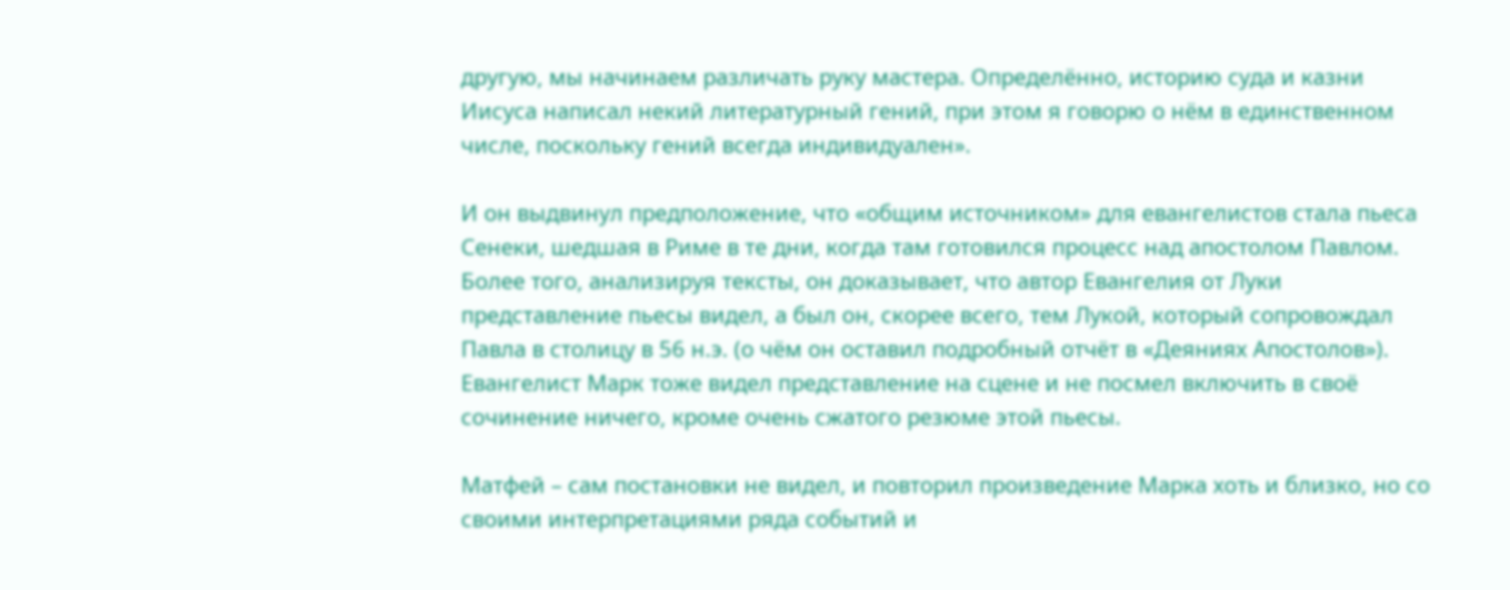другую, мы начинаем различать руку мастера. Определённо, историю суда и казни Иисуса написал некий литературный гений, при этом я говорю о нём в единственном числе, поскольку гений всегда индивидуален».

И он выдвинул предположение, что «общим источником» для евангелистов стала пьеса Сенеки, шедшая в Риме в те дни, когда там готовился процесс над апостолом Павлом. Более того, анализируя тексты, он доказывает, что автор Евангелия от Луки представление пьесы видел, а был он, скорее всего, тем Лукой, который сопровождал Павла в столицу в 56 н.э. (о чём он оставил подробный отчёт в «Деяниях Апостолов»). Евангелист Марк тоже видел представление на сцене и не посмел включить в своё сочинение ничего, кроме очень сжатого резюме этой пьесы.

Матфей – сам постановки не видел, и повторил произведение Марка хоть и близко, но со своими интерпретациями ряда событий и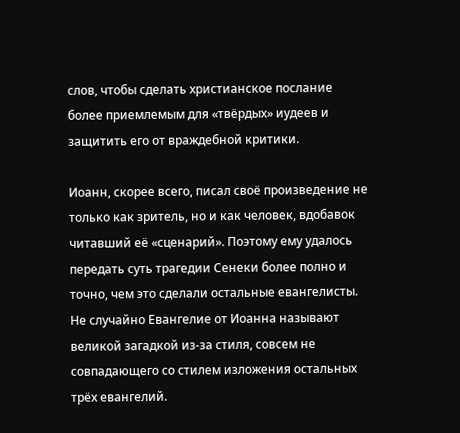слов, чтобы сделать христианское послание более приемлемым для «твёрдых» иудеев и защитить его от враждебной критики.

Иоанн, скорее всего, писал своё произведение не только как зритель, но и как человек, вдобавок читавший её «сценарий». Поэтому ему удалось передать суть трагедии Сенеки более полно и точно, чем это сделали остальные евангелисты. Не случайно Евангелие от Иоанна называют великой загадкой из-за стиля, совсем не совпадающего со стилем изложения остальных трёх евангелий.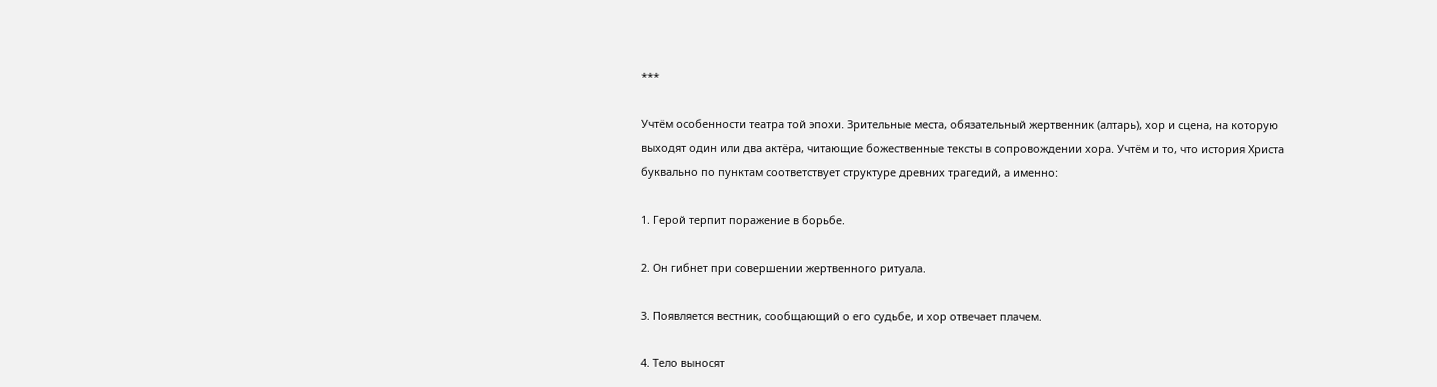***

Учтём особенности театра той эпохи. Зрительные места, обязательный жертвенник (алтарь), хор и сцена, на которую выходят один или два актёра, читающие божественные тексты в сопровождении хора. Учтём и то, что история Христа буквально по пунктам соответствует структуре древних трагедий, а именно:

1. Герой терпит поражение в борьбе.

2. Он гибнет при совершении жертвенного ритуала.

3. Появляется вестник, сообщающий о его судьбе, и хор отвечает плачем.

4. Тело выносят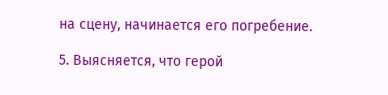на сцену, начинается его погребение.

5. Выясняется, что герой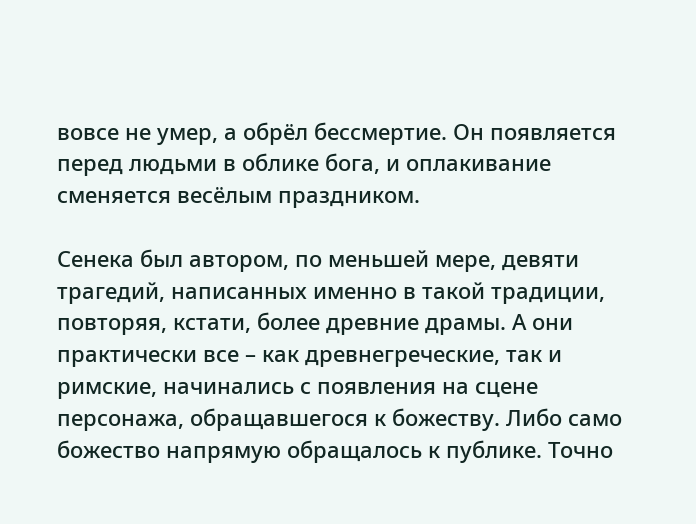вовсе не умер, а обрёл бессмертие. Он появляется перед людьми в облике бога, и оплакивание сменяется весёлым праздником.

Сенека был автором, по меньшей мере, девяти трагедий, написанных именно в такой традиции, повторяя, кстати, более древние драмы. А они практически все – как древнегреческие, так и римские, начинались с появления на сцене персонажа, обращавшегося к божеству. Либо само божество напрямую обращалось к публике. Точно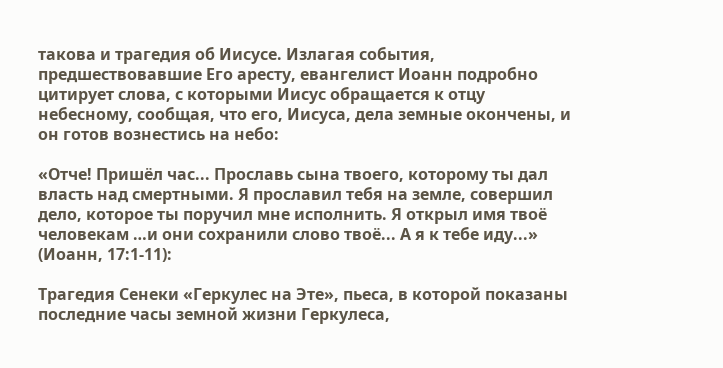такова и трагедия об Иисусе. Излагая события, предшествовавшие Его аресту, евангелист Иоанн подробно цитирует слова, с которыми Иисус обращается к отцу небесному, сообщая, что его, Иисуса, дела земные окончены, и он готов вознестись на небо:

«Отче! Пришёл час... Прославь сына твоего, которому ты дал власть над смертными. Я прославил тебя на земле, совершил дело, которое ты поручил мне исполнить. Я открыл имя твоё человекам …и они сохранили слово твоё... А я к тебе иду...» (Иоанн, 17:1-11):

Трагедия Сенеки «Геркулес на Эте», пьеса, в которой показаны последние часы земной жизни Геркулеса,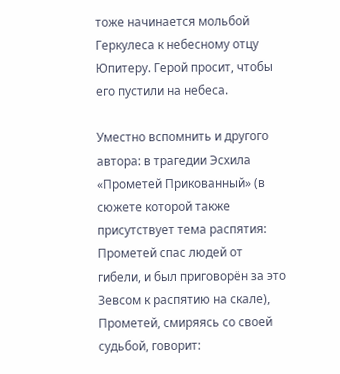тоже начинается мольбой Геркулеса к небесному отцу Юпитеру. Герой просит, чтобы его пустили на небеса.

Уместно вспомнить и другого автора: в трагедии Эсхила «Прометей Прикованный» (в сюжете которой также присутствует тема распятия: Прометей спас людей от гибели, и был приговорён за это Зевсом к распятию на скале), Прометей, смиряясь со своей судьбой, говорит: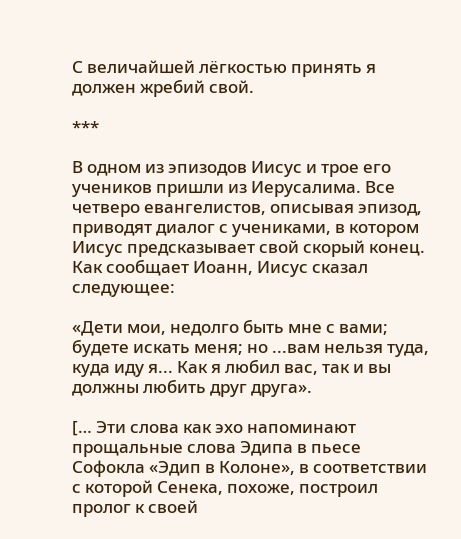С величайшей лёгкостью принять я должен жребий свой.

***

В одном из эпизодов Иисус и трое его учеников пришли из Иерусалима. Все четверо евангелистов, описывая эпизод, приводят диалог с учениками, в котором Иисус предсказывает свой скорый конец. Как сообщает Иоанн, Иисус сказал следующее:

«Дети мои, недолго быть мне с вами; будете искать меня; но ...вам нельзя туда, куда иду я... Как я любил вас, так и вы должны любить друг друга».

[… Эти слова как эхо напоминают прощальные слова Эдипа в пьесе Софокла «Эдип в Колоне», в соответствии с которой Сенека, похоже, построил пролог к своей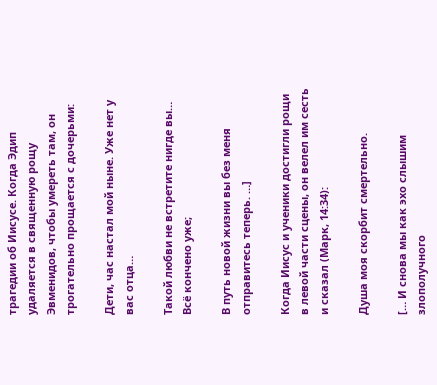трагедии об Иисусе. Когда Эдип удаляется в священную рощу Эвменидов, чтобы умереть там, он трогательно прощается с дочерьми:

Дети, час настал мой ныне. Уже нет у вас отца…

Такой любви не встретите нигде вы… Всё кончено уже;

В путь новой жизни вы без меня отправитесь теперь. …]

Когда Иисус и ученики достигли рощи в левой части сцены, он велел им сесть и сказал (Марк, 14:34):

Душа моя скорбит смертельно.

[… И снова мы как эхо слышим злополучного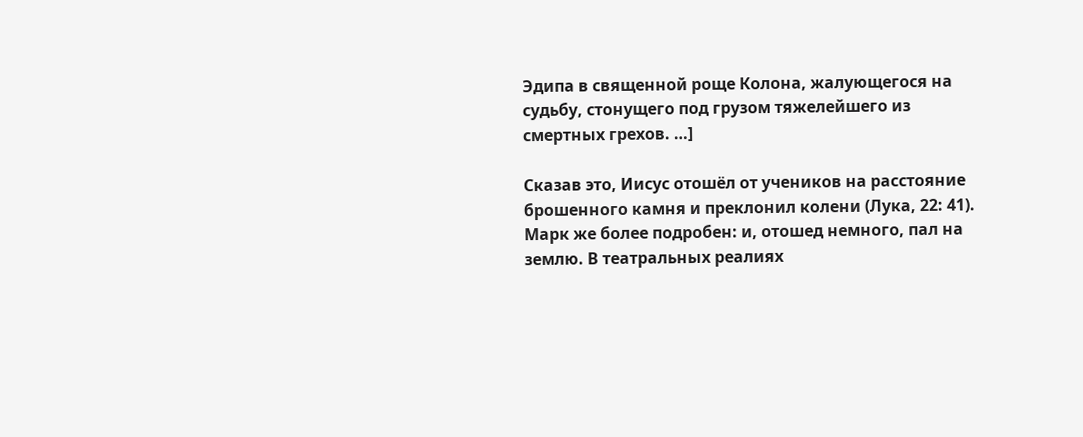Эдипа в священной роще Колона, жалующегося на судьбу, стонущего под грузом тяжелейшего из смертных грехов. …]

Сказав это, Иисус отошёл от учеников на расстояние брошенного камня и преклонил колени (Лука, 22: 41). Марк же более подробен: и, отошед немного, пал на землю. В театральных реалиях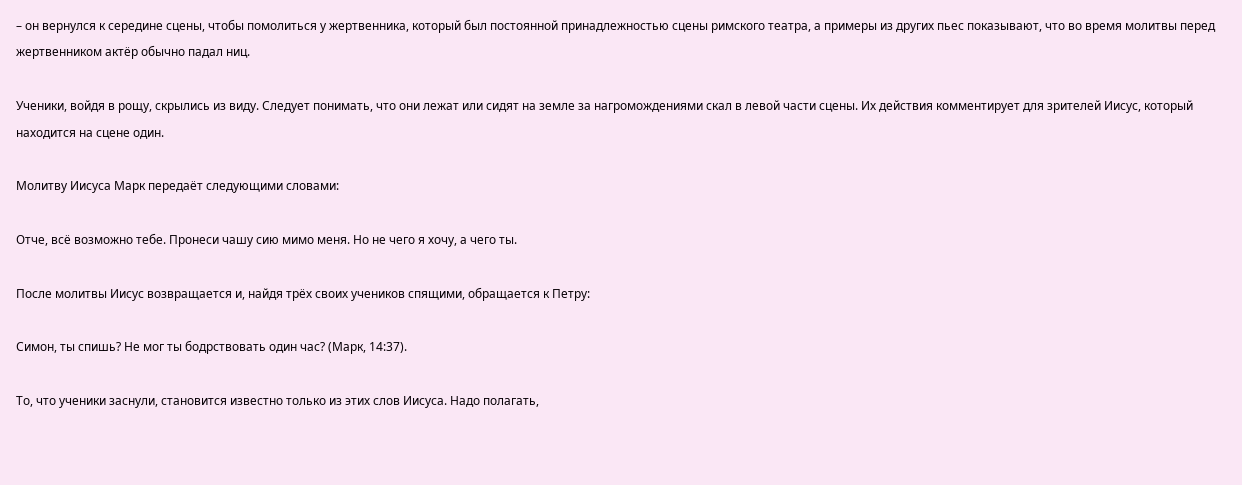– он вернулся к середине сцены, чтобы помолиться у жертвенника, который был постоянной принадлежностью сцены римского театра, а примеры из других пьес показывают, что во время молитвы перед жертвенником актёр обычно падал ниц.

Ученики, войдя в рощу, скрылись из виду. Следует понимать, что они лежат или сидят на земле за нагромождениями скал в левой части сцены. Их действия комментирует для зрителей Иисус, который находится на сцене один.

Молитву Иисуса Марк передаёт следующими словами:

Отче, всё возможно тебе. Пронеси чашу сию мимо меня. Но не чего я хочу, а чего ты.

После молитвы Иисус возвращается и, найдя трёх своих учеников спящими, обращается к Петру:

Симон, ты спишь? Не мог ты бодрствовать один час? (Марк, 14:37).

То, что ученики заснули, становится известно только из этих слов Иисуса. Надо полагать,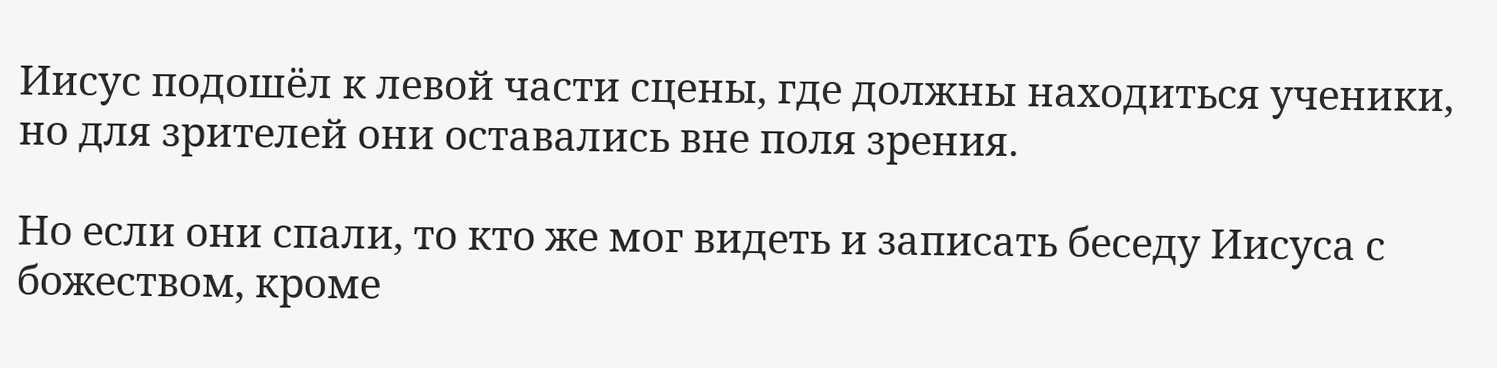Иисус подошёл к левой части сцены, где должны находиться ученики, но для зрителей они оставались вне поля зрения.

Но если они спали, то кто же мог видеть и записать беседу Иисуса с божеством, кроме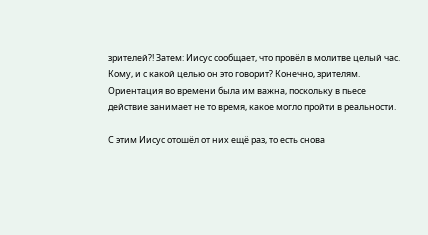зрителей?! Затем: Иисус сообщает, что провёл в молитве целый час. Кому, и с какой целью он это говорит? Конечно, зрителям. Ориентация во времени была им важна, поскольку в пьесе действие занимает не то время, какое могло пройти в реальности.

С этим Иисус отошёл от них ещё раз, то есть снова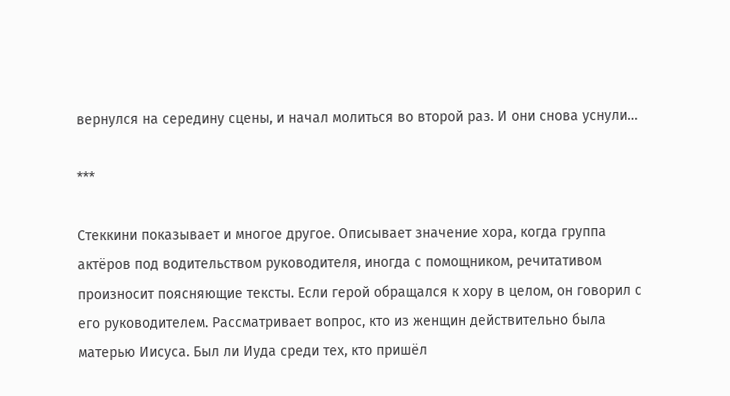вернулся на середину сцены, и начал молиться во второй раз. И они снова уснули…

***

Стеккини показывает и многое другое. Описывает значение хора, когда группа актёров под водительством руководителя, иногда с помощником, речитативом произносит поясняющие тексты. Если герой обращался к хору в целом, он говорил с его руководителем. Рассматривает вопрос, кто из женщин действительно была матерью Иисуса. Был ли Иуда среди тех, кто пришёл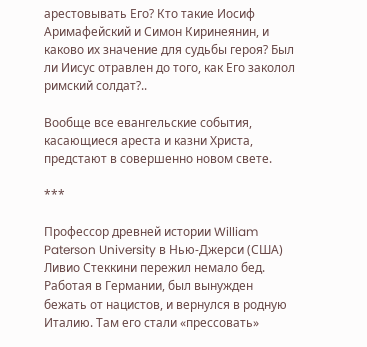арестовывать Его? Кто такие Иосиф Аримафейский и Симон Киринеянин, и каково их значение для судьбы героя? Был ли Иисус отравлен до того, как Его заколол римский солдат?..

Вообще все евангельские события, касающиеся ареста и казни Христа, предстают в совершенно новом свете.

***

Профессор древней истории William Paterson University в Нью-Джерси (США) Ливио Стеккини пережил немало бед. Работая в Германии, был вынужден бежать от нацистов, и вернулся в родную Италию. Там его стали «прессовать»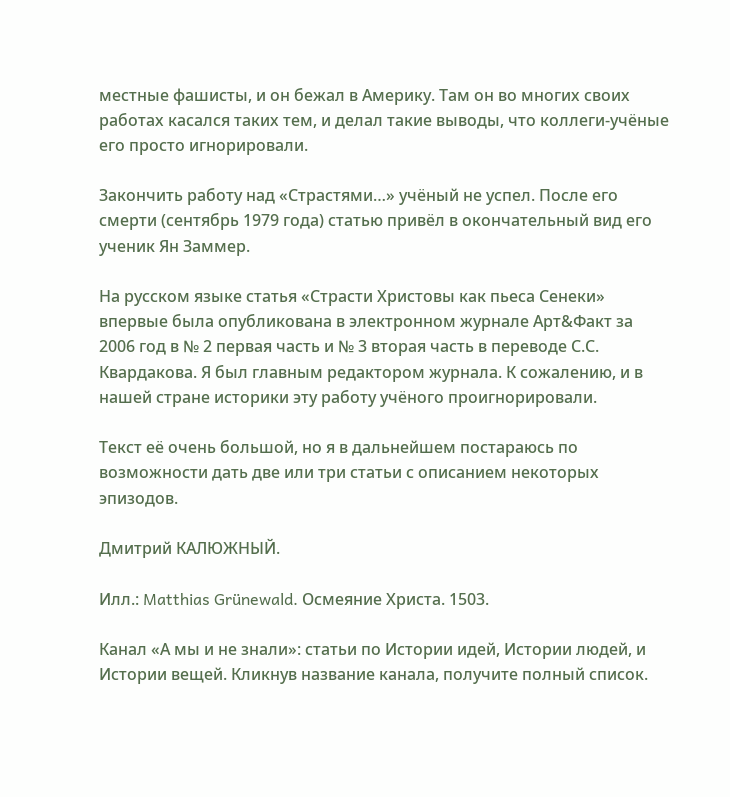местные фашисты, и он бежал в Америку. Там он во многих своих работах касался таких тем, и делал такие выводы, что коллеги-учёные его просто игнорировали.

Закончить работу над «Страстями…» учёный не успел. После его смерти (сентябрь 1979 года) статью привёл в окончательный вид его ученик Ян Заммер.

На русском языке статья «Страсти Христовы как пьеса Сенеки» впервые была опубликована в электронном журнале Арт&Факт за 2006 год в № 2 первая часть и № 3 вторая часть в переводе С.С. Квардакова. Я был главным редактором журнала. К сожалению, и в нашей стране историки эту работу учёного проигнорировали.

Текст её очень большой, но я в дальнейшем постараюсь по возможности дать две или три статьи с описанием некоторых эпизодов.

Дмитрий КАЛЮЖНЫЙ.

Илл.: Matthias Grünewald. Осмеяние Христа. 1503.

Канал «А мы и не знали»: статьи по Истории идей, Истории людей, и Истории вещей. Кликнув название канала, получите полный список.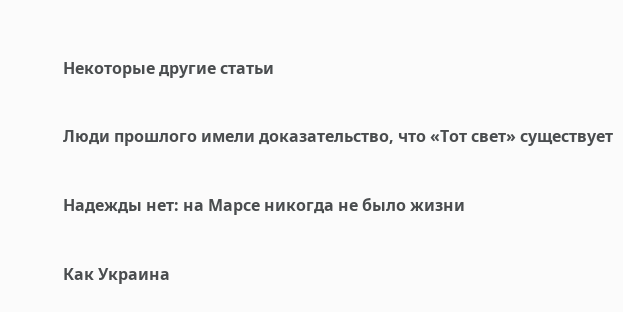Некоторые другие статьи

Люди прошлого имели доказательство, что «Тот свет» существует

Надежды нет: на Марсе никогда не было жизни

Как Украина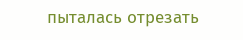пыталась отрезать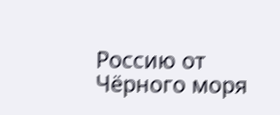Россию от Чёрного моря